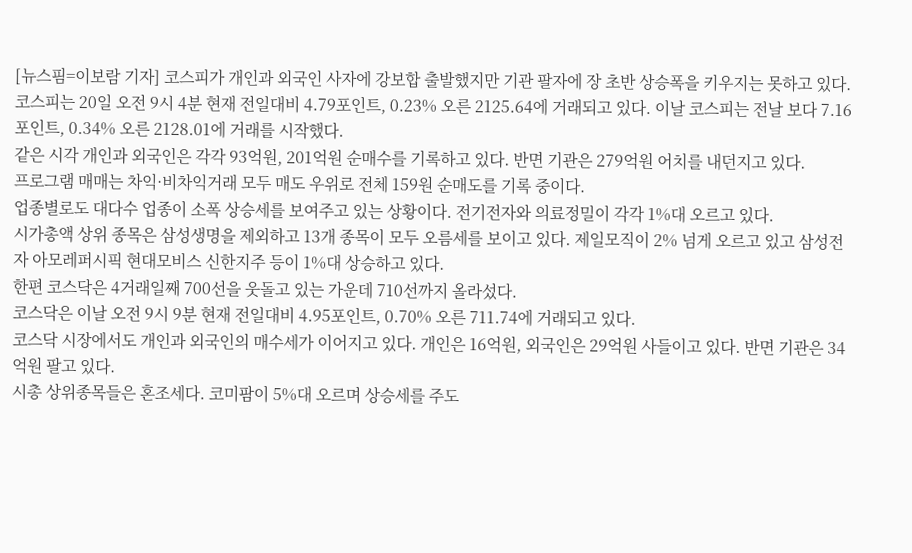[뉴스핌=이보람 기자] 코스피가 개인과 외국인 사자에 강보합 출발했지만 기관 팔자에 장 초반 상승폭을 키우지는 못하고 있다.
코스피는 20일 오전 9시 4분 현재 전일대비 4.79포인트, 0.23% 오른 2125.64에 거래되고 있다. 이날 코스피는 전날 보다 7.16포인트, 0.34% 오른 2128.01에 거래를 시작했다.
같은 시각 개인과 외국인은 각각 93억원, 201억원 순매수를 기록하고 있다. 반면 기관은 279억원 어치를 내던지고 있다.
프로그램 매매는 차익·비차익거래 모두 매도 우위로 전체 159원 순매도를 기록 중이다.
업종별로도 대다수 업종이 소폭 상승세를 보여주고 있는 상황이다. 전기전자와 의료정밀이 각각 1%대 오르고 있다.
시가총액 상위 종목은 삼성생명을 제외하고 13개 종목이 모두 오름세를 보이고 있다. 제일모직이 2% 넘게 오르고 있고 삼성전자 아모레퍼시픽 현대모비스 신한지주 등이 1%대 상승하고 있다.
한편 코스닥은 4거래일째 700선을 웃돌고 있는 가운데 710선까지 올라섰다.
코스닥은 이날 오전 9시 9분 현재 전일대비 4.95포인트, 0.70% 오른 711.74에 거래되고 있다.
코스닥 시장에서도 개인과 외국인의 매수세가 이어지고 있다. 개인은 16억원, 외국인은 29억원 사들이고 있다. 반면 기관은 34억원 팔고 있다.
시총 상위종목들은 혼조세다. 코미팜이 5%대 오르며 상승세를 주도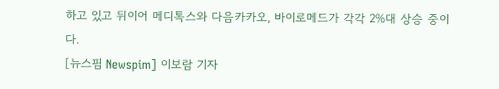하고 있고 뒤이어 메디톡스와 다음카카오, 바이로메드가 각각 2%대 상승 중이다.
[뉴스핌 Newspim] 이보람 기자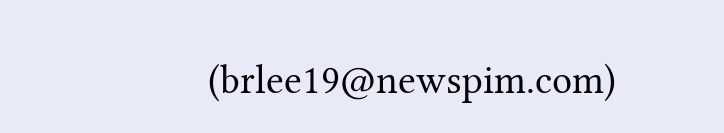(brlee19@newspim.com)